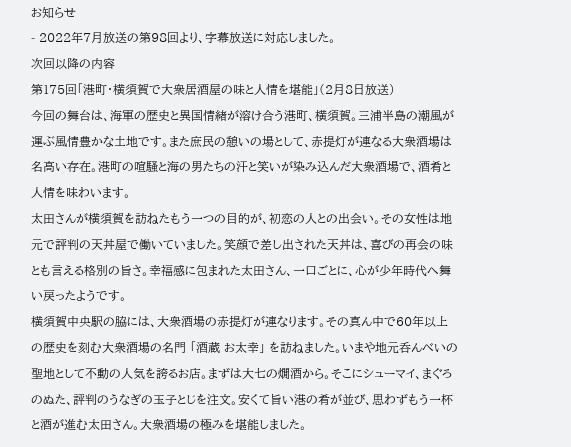お知らせ
- 2022年7月放送の第98回より、字幕放送に対応しました。
次回以降の内容
第175回「港町・横須賀で大衆居酒屋の味と人情を堪能」(2月8日放送)
今回の舞台は、海軍の歴史と異国情緒が溶け合う港町、横須賀。三浦半島の潮風が運ぶ風情豊かな土地です。また庶民の憩いの場として、赤提灯が連なる大衆酒場は名高い存在。港町の喧騒と海の男たちの汗と笑いが染み込んだ大衆酒場で、酒肴と人情を味わいます。
太田さんが横須賀を訪ねたもう一つの目的が、初恋の人との出会い。その女性は地元で評判の天丼屋で働いていました。笑顔で差し出された天丼は、喜びの再会の味とも言える格別の旨さ。幸福感に包まれた太田さん、一口ごとに、心が少年時代へ舞い戻ったようです。
横須賀中央駅の脇には、大衆酒場の赤提灯が連なります。その真ん中で60年以上の歴史を刻む大衆酒場の名門 「酒蔵 お太幸」 を訪ねました。いまや地元呑んべいの聖地として不動の人気を誇るお店。まずは大七の燗酒から。そこにシューマイ、まぐろのぬた、評判のうなぎの玉子とじを注文。安くて旨い港の肴が並び、思わずもう一杯と酒が進む太田さん。大衆酒場の極みを堪能しました。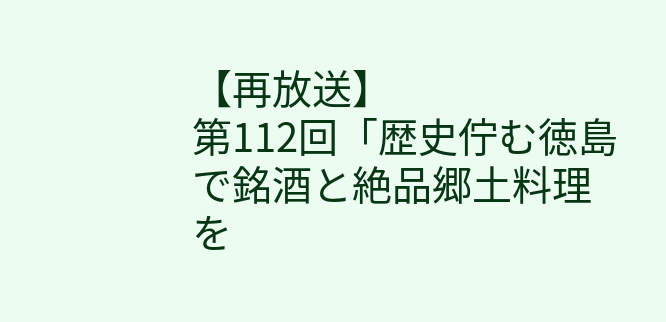【再放送】
第112回「歴史佇む徳島で銘酒と絶品郷土料理を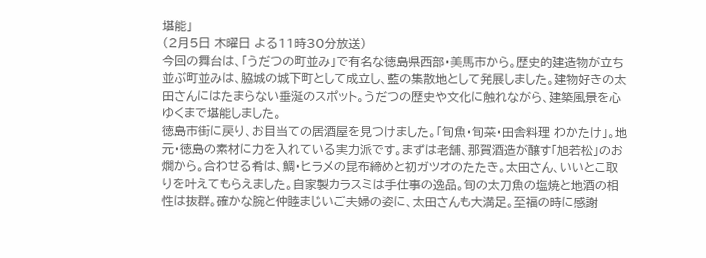堪能」
(2月5日 木曜日 よる11時30分放送)
今回の舞台は、「うだつの町並み」で有名な徳島県西部・美馬市から。歴史的建造物が立ち並ぶ町並みは、脇城の城下町として成立し、藍の集散地として発展しました。建物好きの太田さんにはたまらない垂涎のスポット。うだつの歴史や文化に触れながら、建築風景を心ゆくまで堪能しました。
徳島市街に戻り、お目当ての居酒屋を見つけました。「旬魚・旬菜・田舎料理 わかたけ」。地元・徳島の素材に力を入れている実力派です。まずは老舗、那賀酒造が醸す「旭若松」のお燗から。合わせる肴は、鯛・ヒラメの昆布締めと初ガツオのたたき。太田さん、いいとこ取りを叶えてもらえました。自家製カラスミは手仕事の逸品。旬の太刀魚の塩焼と地酒の相性は抜群。確かな腕と仲睦まじいご夫婦の姿に、太田さんも大満足。至福の時に感謝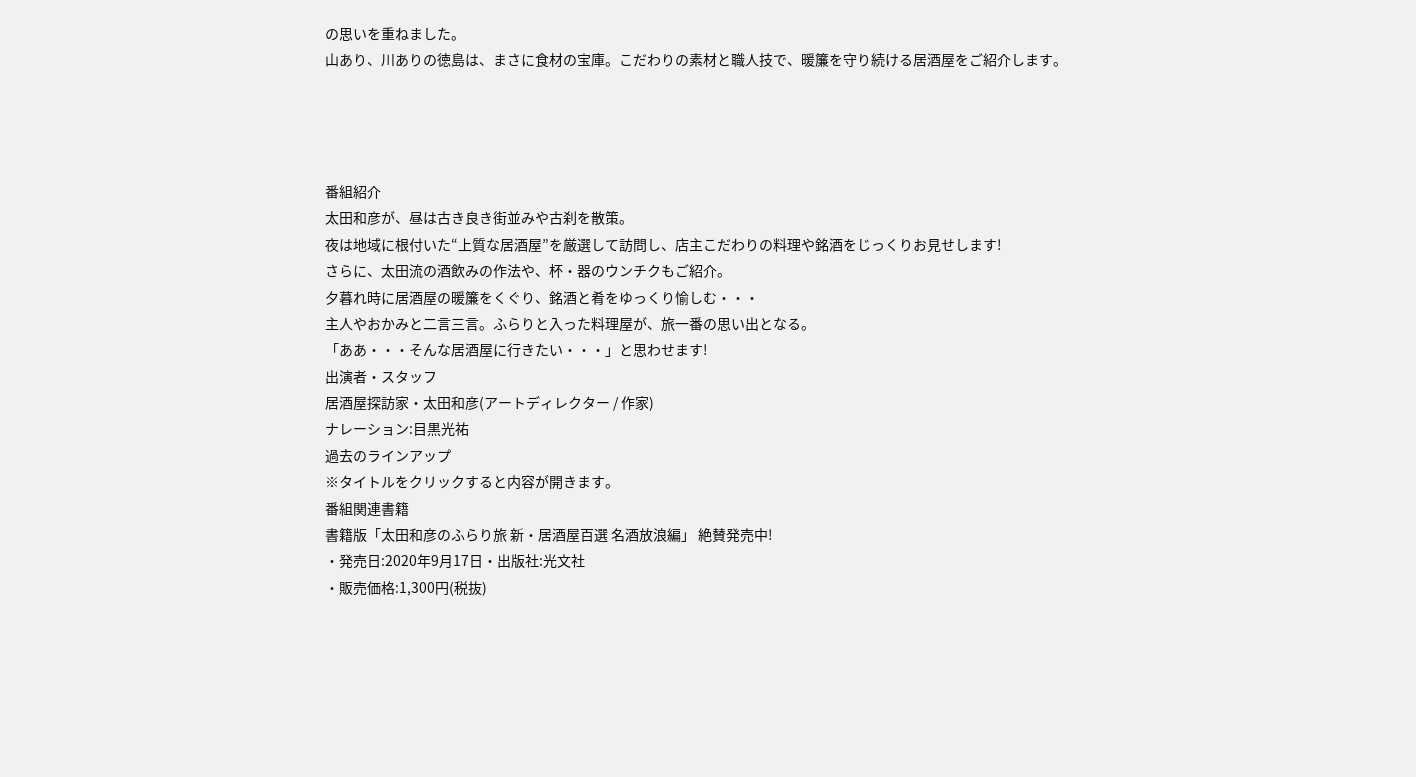の思いを重ねました。
山あり、川ありの徳島は、まさに食材の宝庫。こだわりの素材と職人技で、暖簾を守り続ける居酒屋をご紹介します。




番組紹介
太田和彦が、昼は古き良き街並みや古刹を散策。
夜は地域に根付いた“上質な居酒屋”を厳選して訪問し、店主こだわりの料理や銘酒をじっくりお見せします!
さらに、太田流の酒飲みの作法や、杯・器のウンチクもご紹介。
夕暮れ時に居酒屋の暖簾をくぐり、銘酒と肴をゆっくり愉しむ・・・
主人やおかみと二言三言。ふらりと入った料理屋が、旅一番の思い出となる。
「ああ・・・そんな居酒屋に行きたい・・・」と思わせます!
出演者・スタッフ
居酒屋探訪家・太田和彦(アートディレクター / 作家)
ナレーション:目黒光祐
過去のラインアップ
※タイトルをクリックすると内容が開きます。
番組関連書籍
書籍版「太田和彦のふらり旅 新・居酒屋百選 名酒放浪編」 絶賛発売中!
・発売日:2020年9月17日・出版社:光文社
・販売価格:1,300円(税抜)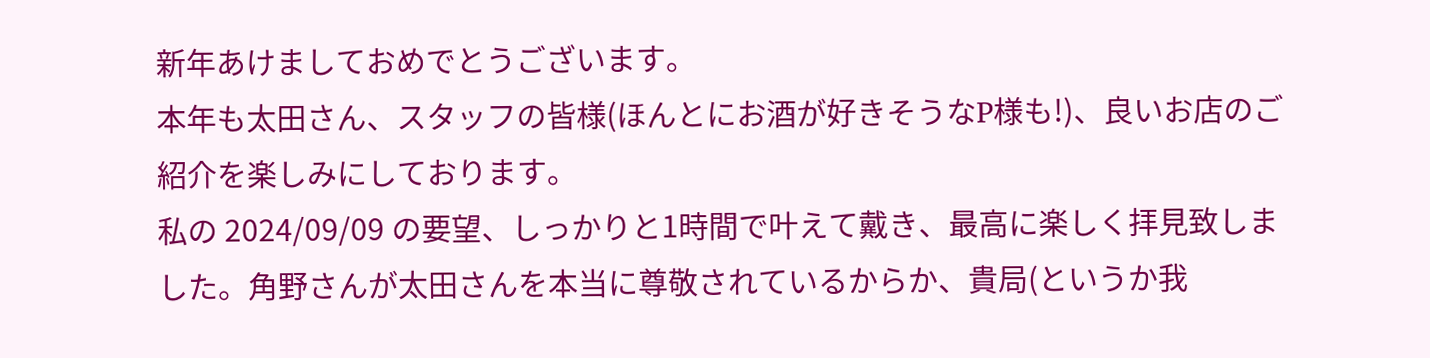新年あけましておめでとうございます。
本年も太田さん、スタッフの皆様(ほんとにお酒が好きそうなP様も!)、良いお店のご紹介を楽しみにしております。
私の 2024/09/09 の要望、しっかりと1時間で叶えて戴き、最高に楽しく拝見致しました。角野さんが太田さんを本当に尊敬されているからか、貴局(というか我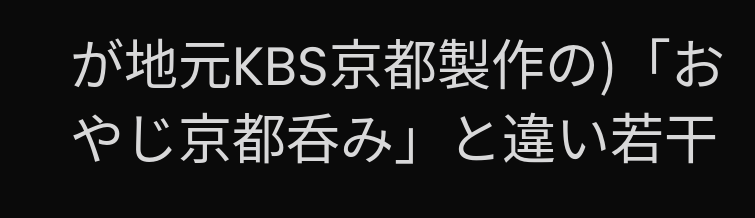が地元KBS京都製作の)「おやじ京都呑み」と違い若干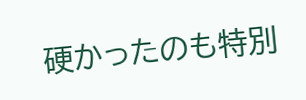硬かったのも特別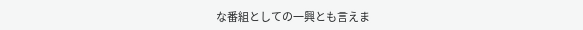な番組としての一興とも言えま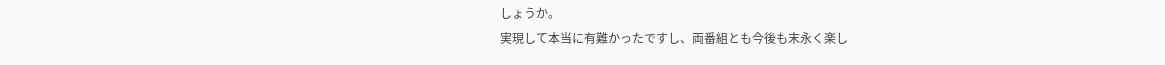しょうか。
実現して本当に有難かったですし、両番組とも今後も末永く楽し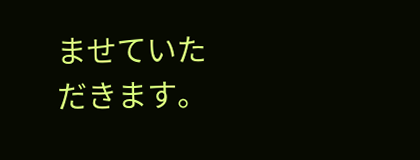ませていただきます。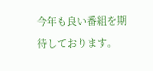今年も良い番組を期待しております。